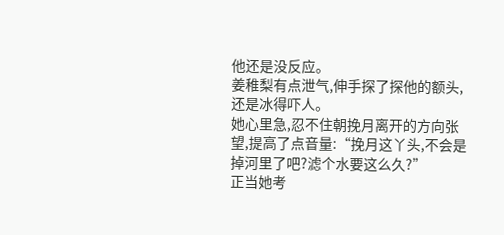他还是没反应。
姜稚梨有点泄气,伸手探了探他的额头,还是冰得吓人。
她心里急,忍不住朝挽月离开的方向张望,提高了点音量:“挽月这丫头,不会是掉河里了吧?滤个水要这么久?”
正当她考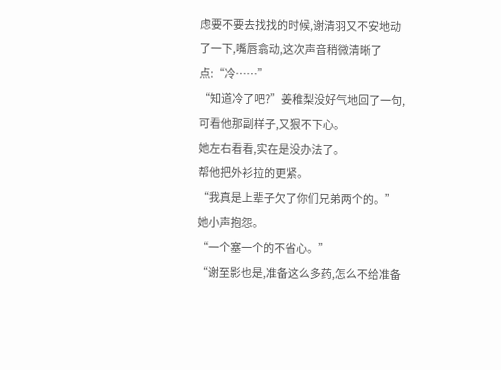虑要不要去找找的时候,谢清羽又不安地动了一下,嘴唇翕动,这次声音稍微清晰了点:“冷……”
“知道冷了吧?”姜稚梨没好气地回了一句,可看他那副样子,又狠不下心。
她左右看看,实在是没办法了。
帮他把外衫拉的更紧。
“我真是上辈子欠了你们兄弟两个的。”
她小声抱怨。
“一个塞一个的不省心。”
“谢至影也是,准备这么多药,怎么不给准备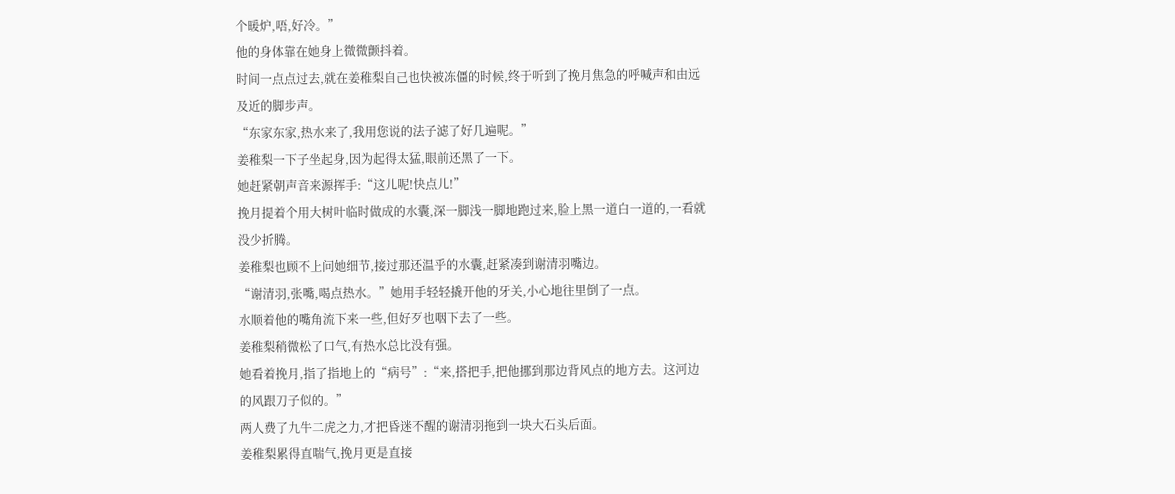个暖炉,唔,好冷。”
他的身体靠在她身上微微颤抖着。
时间一点点过去,就在姜稚梨自己也快被冻僵的时候,终于听到了挽月焦急的呼喊声和由远及近的脚步声。
“东家东家,热水来了,我用您说的法子滤了好几遍呢。”
姜稚梨一下子坐起身,因为起得太猛,眼前还黑了一下。
她赶紧朝声音来源挥手:“这儿呢!快点儿!”
挽月提着个用大树叶临时做成的水囊,深一脚浅一脚地跑过来,脸上黑一道白一道的,一看就没少折腾。
姜稚梨也顾不上问她细节,接过那还温乎的水囊,赶紧凑到谢清羽嘴边。
“谢清羽,张嘴,喝点热水。”她用手轻轻撬开他的牙关,小心地往里倒了一点。
水顺着他的嘴角流下来一些,但好歹也咽下去了一些。
姜稚梨稍微松了口气,有热水总比没有强。
她看着挽月,指了指地上的“病号”:“来,搭把手,把他挪到那边背风点的地方去。这河边的风跟刀子似的。”
两人费了九牛二虎之力,才把昏迷不醒的谢清羽拖到一块大石头后面。
姜稚梨累得直喘气,挽月更是直接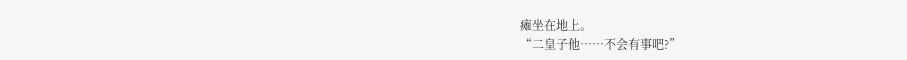瘫坐在地上。
“二皇子他……不会有事吧?”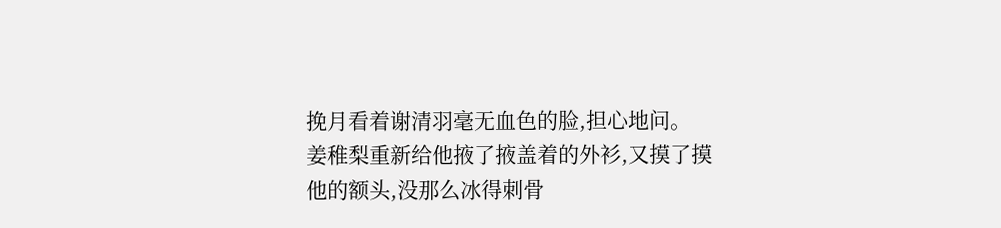挽月看着谢清羽毫无血色的脸,担心地问。
姜稚梨重新给他掖了掖盖着的外衫,又摸了摸他的额头,没那么冰得刺骨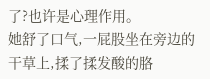了?也许是心理作用。
她舒了口气,一屁股坐在旁边的干草上,揉了揉发酸的胳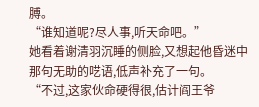膊。
“谁知道呢?尽人事,听天命吧。”
她看着谢清羽沉睡的侧脸,又想起他昏迷中那句无助的呓语,低声补充了一句。
“不过,这家伙命硬得很,估计阎王爷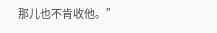那儿也不肯收他。”